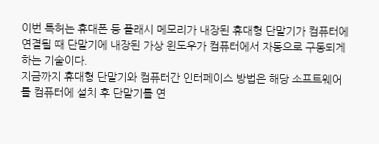이번 특허는 휴대폰 등 플래시 메모리가 내장된 휴대형 단말기가 컴퓨터에 연결될 때 단말기에 내장된 가상 윈도우가 컴퓨터에서 자동으로 구동되게 하는 기술이다.
지금까지 휴대형 단말기와 컴퓨터간 인터페이스 방법은 해당 소프트웨어를 컴퓨터에 설치 후 단말기를 연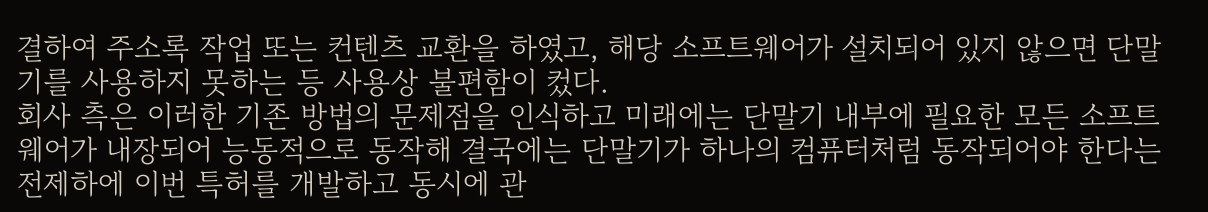결하여 주소록 작업 또는 컨텐츠 교환을 하였고, 해당 소프트웨어가 설치되어 있지 않으면 단말기를 사용하지 못하는 등 사용상 불편함이 컸다.
회사 측은 이러한 기존 방법의 문제점을 인식하고 미래에는 단말기 내부에 필요한 모든 소프트웨어가 내장되어 능동적으로 동작해 결국에는 단말기가 하나의 컴퓨터처럼 동작되어야 한다는 전제하에 이번 특허를 개발하고 동시에 관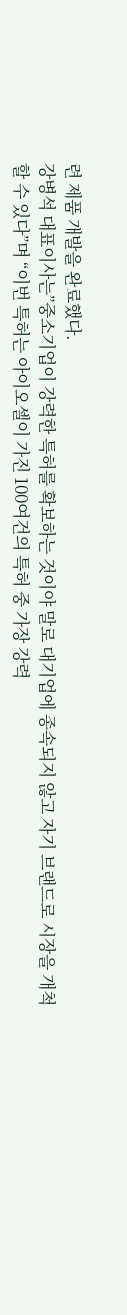련 제품 개발을 완료했다.
강병석 대표이사는”중소기업이 강력한 특허를 확보하는 것이야 말로 대기업에 종속되지 않고 자기 브랜드로 시장을 개척할 수 있다”며 “이번 특허는 아이오셀이 가진 100여건의 특허 중 가장 강력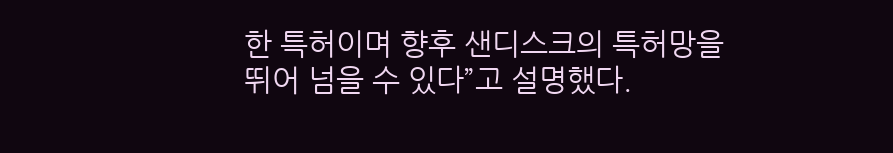한 특허이며 향후 샌디스크의 특허망을 뛰어 넘을 수 있다”고 설명했다.